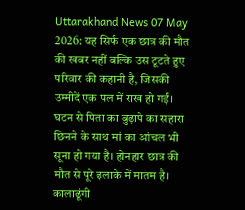Uttarakhand News 07 May 2026: यह सिर्फ एक छात्र की मौत की खबर नहीं बल्कि उस टूटते हुए परिवार की कहानी है, जिसकी उम्मीदें एक पल में राख हो गईं। घटन से पिता का बुढ़ापे का सहारा छिनने के साथ मां का आंचल भी सूना हो गया है। होनहार छात्र की मौत से पूरे इलाके में मातम है।
कालाढूंगी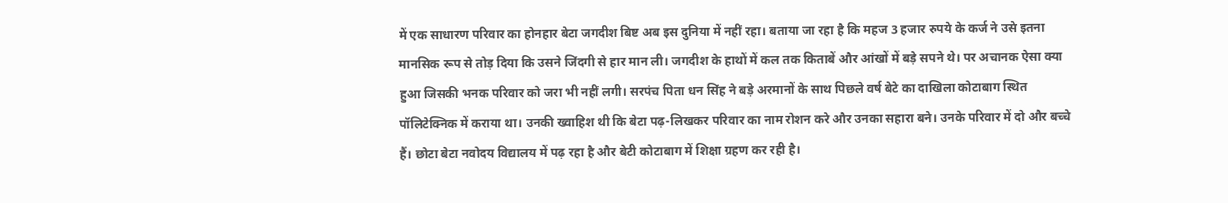में एक साधारण परिवार का होनहार बेटा जगदीश बिष्ट अब इस दुनिया में नहीं रहा। बताया जा रहा है कि महज 3 हजार रुपये के कर्ज ने उसे इतना मानसिक रूप से तोड़ दिया कि उसने जिंदगी से हार मान ली। जगदीश के हाथों में कल तक किताबें और आंखों में बड़े सपने थे। पर अचानक ऐसा क्या हुआ जिसकी भनक परिवार को जरा भी नहीं लगी। सरपंच पिता धन सिंह ने बड़े अरमानों के साथ पिछले वर्ष बेटे का दाखिला कोटाबाग स्थित पॉलिटेक्निक में कराया था। उनकी ख्वाहिश थी कि बेटा पढ़-लिखकर परिवार का नाम रोशन करे और उनका सहारा बने। उनके परिवार में दो और बच्चे हैं। छोटा बेटा नवोदय विद्यालय में पढ़ रहा है और बेटी कोटाबाग में शिक्षा ग्रहण कर रही है।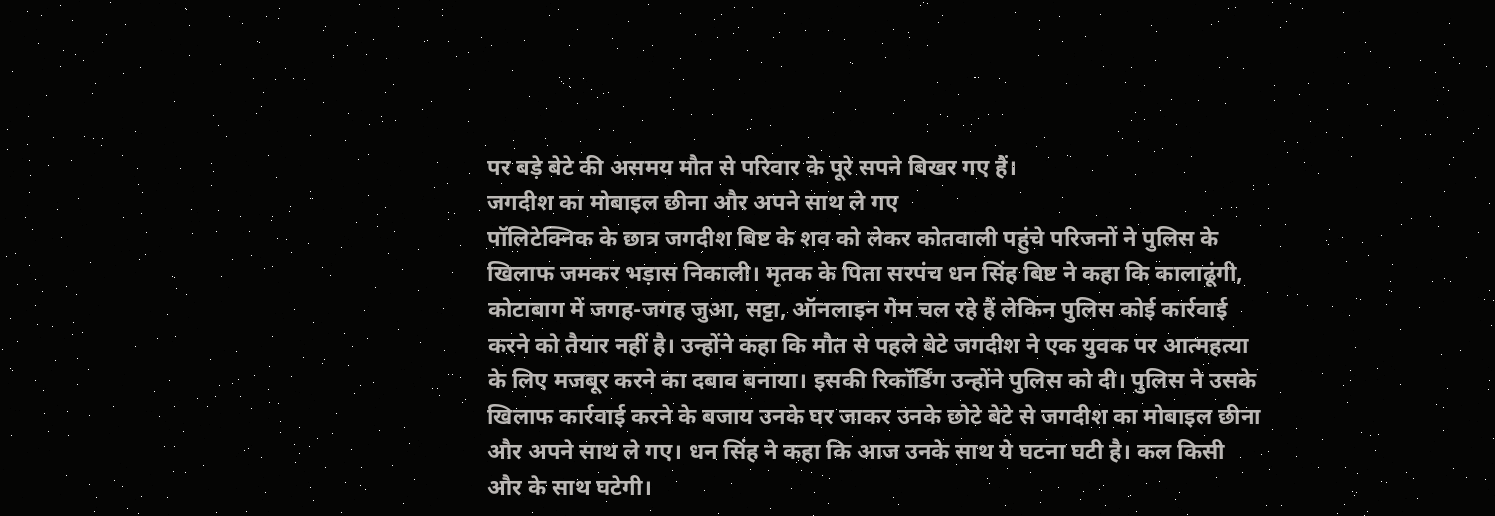पर बड़े बेटे की असमय मौत से परिवार के पूरे सपने बिखर गए हैं।
जगदीश का मोबाइल छीना और अपने साथ ले गए
पॉलिटेक्निक के छात्र जगदीश बिष्ट के शव को लेकर कोतवाली पहुंचे परिजनों ने पुलिस के खिलाफ जमकर भड़ास निकाली। मृतक के पिता सरपंच धन सिंह बिष्ट ने कहा कि कालाढूंगी, कोटाबाग में जगह-जगह जुआ, सट्टा, ऑनलाइन गेम चल रहे हैं लेकिन पुलिस कोई कार्रवाई करने को तैयार नहीं है। उन्होंने कहा कि मौत से पहले बेटे जगदीश ने एक युवक पर आत्महत्या के लिए मजबूर करने का दबाव बनाया। इसकी रिकॉर्डिंग उन्होंने पुलिस को दी। पुलिस ने उसके खिलाफ कार्रवाई करने के बजाय उनके घर जाकर उनके छोटे बेटे से जगदीश का मोबाइल छीना और अपने साथ ले गए। धन सिंह ने कहा कि आज उनके साथ ये घटना घटी है। कल किसी और के साथ घटेगी।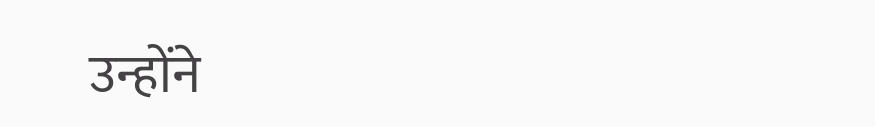उन्होंने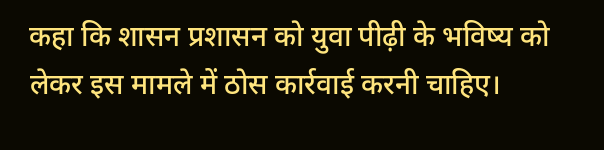कहा कि शासन प्रशासन को युवा पीढ़ी के भविष्य को लेकर इस मामले में ठोस कार्रवाई करनी चाहिए।